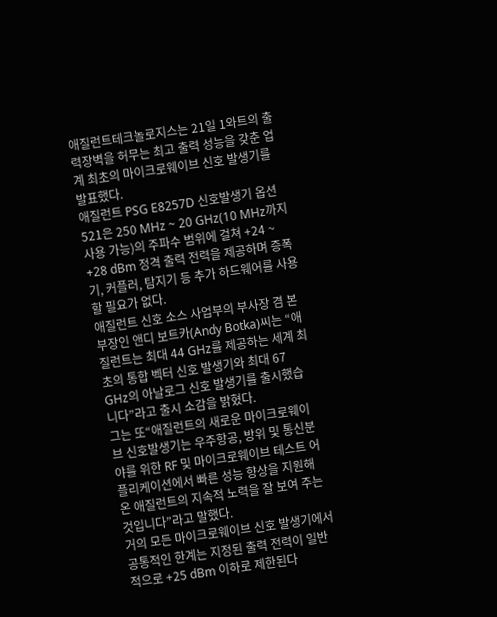애질런트테크놀로지스는 21일 1와트의 출력장벽을 허무는 최고 출력 성능을 갖춘 업계 최초의 마이크로웨이브 신호 발생기를 발표했다.
애질런트 PSG E8257D 신호발생기 옵션 521은 250 MHz ~ 20 GHz(10 MHz까지 사용 가능)의 주파수 범위에 걸쳐 +24 ~ +28 dBm 정격 출력 전력을 제공하며 증폭기, 커플러, 탐지기 등 추가 하드웨어를 사용할 필요가 없다.
애질런트 신호 소스 사업부의 부사장 겸 본부장인 앤디 보트카(Andy Botka)씨는 “애질런트는 최대 44 GHz를 제공하는 세계 최초의 통합 벡터 신호 발생기와 최대 67 GHz의 아날로그 신호 발생기를 출시했습니다”라고 출시 소감을 밝혔다.
그는 또“애질런트의 새로운 마이크로웨이브 신호발생기는 우주항공, 방위 및 통신분야를 위한 RF 및 마이크로웨이브 테스트 어플리케이션에서 빠른 성능 향상을 지원해 온 애질런트의 지속적 노력을 잘 보여 주는 것입니다”라고 말했다.
거의 모든 마이크로웨이브 신호 발생기에서 공통적인 한계는 지정된 출력 전력이 일반적으로 +25 dBm 이하로 제한된다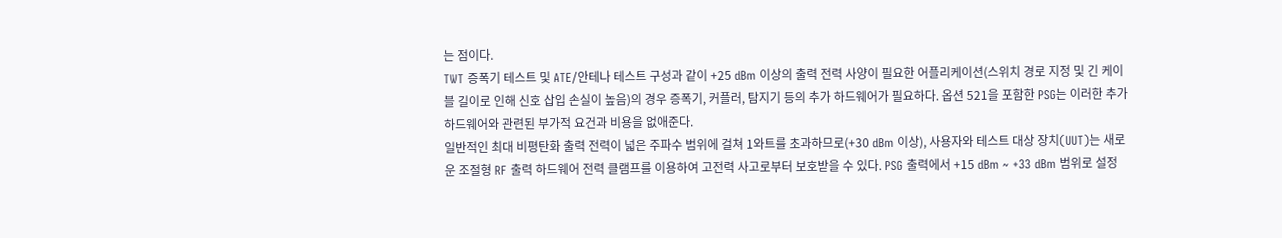는 점이다.
TWT 증폭기 테스트 및 ATE/안테나 테스트 구성과 같이 +25 dBm 이상의 출력 전력 사양이 필요한 어플리케이션(스위치 경로 지정 및 긴 케이블 길이로 인해 신호 삽입 손실이 높음)의 경우 증폭기, 커플러, 탐지기 등의 추가 하드웨어가 필요하다. 옵션 521을 포함한 PSG는 이러한 추가 하드웨어와 관련된 부가적 요건과 비용을 없애준다.
일반적인 최대 비평탄화 출력 전력이 넓은 주파수 범위에 걸쳐 1와트를 초과하므로(+30 dBm 이상), 사용자와 테스트 대상 장치(UUT)는 새로운 조절형 RF 출력 하드웨어 전력 클램프를 이용하여 고전력 사고로부터 보호받을 수 있다. PSG 출력에서 +15 dBm ~ +33 dBm 범위로 설정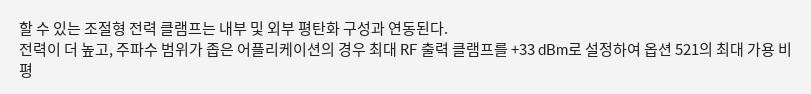할 수 있는 조절형 전력 클램프는 내부 및 외부 평탄화 구성과 연동된다.
전력이 더 높고, 주파수 범위가 좁은 어플리케이션의 경우 최대 RF 출력 클램프를 +33 dBm로 설정하여 옵션 521의 최대 가용 비평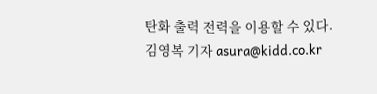탄화 출력 전력을 이용할 수 있다.
김영복 기자 asura@kidd.co.kr